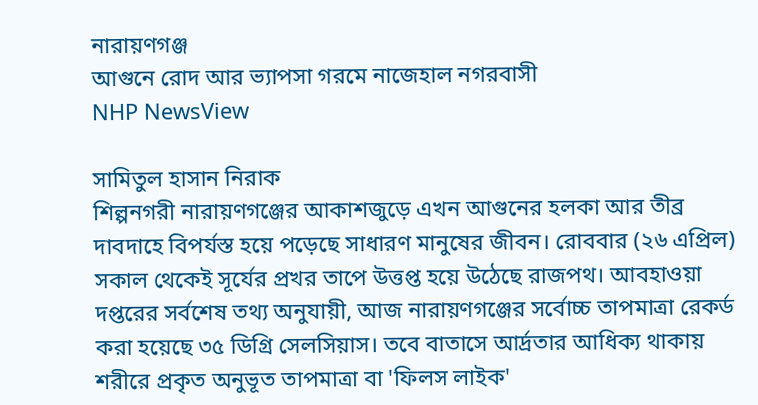নারায়ণগঞ্জ
আগুনে রোদ আর ভ্যাপসা গরমে নাজেহাল নগরবাসী
NHP NewsView

সামিতুল হাসান নিরাক
শিল্পনগরী নারায়ণগঞ্জের আকাশজুড়ে এখন আগুনের হলকা আর তীব্র দাবদাহে বিপর্যস্ত হয়ে পড়েছে সাধারণ মানুষের জীবন। রোববার (২৬ এপ্রিল) সকাল থেকেই সূর্যের প্রখর তাপে উত্তপ্ত হয়ে উঠেছে রাজপথ। আবহাওয়া দপ্তরের সর্বশেষ তথ্য অনুযায়ী, আজ নারায়ণগঞ্জের সর্বোচ্চ তাপমাত্রা রেকর্ড করা হয়েছে ৩৫ ডিগ্রি সেলসিয়াস। তবে বাতাসে আর্দ্রতার আধিক্য থাকায় শরীরে প্রকৃত অনুভূত তাপমাত্রা বা 'ফিলস লাইক'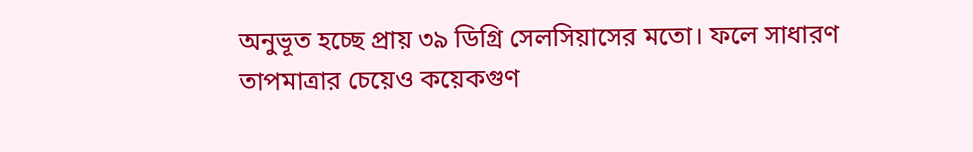অনুভূত হচ্ছে প্রায় ৩৯ ডিগ্রি সেলসিয়াসের মতো। ফলে সাধারণ তাপমাত্রার চেয়েও কয়েকগুণ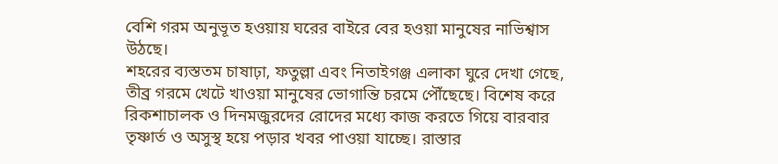বেশি গরম অনুভূত হওয়ায় ঘরের বাইরে বের হওয়া মানুষের নাভিশ্বাস উঠছে।
শহরের ব্যস্ততম চাষাঢ়া, ফতুল্লা এবং নিতাইগঞ্জ এলাকা ঘুরে দেখা গেছে, তীব্র গরমে খেটে খাওয়া মানুষের ভোগান্তি চরমে পৌঁছেছে। বিশেষ করে রিকশাচালক ও দিনমজুরদের রোদের মধ্যে কাজ করতে গিয়ে বারবার তৃষ্ণার্ত ও অসুস্থ হয়ে পড়ার খবর পাওয়া যাচ্ছে। রাস্তার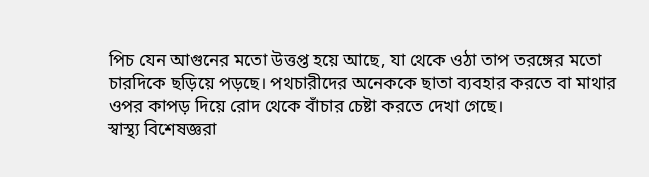পিচ যেন আগুনের মতো উত্তপ্ত হয়ে আছে, যা থেকে ওঠা তাপ তরঙ্গের মতো চারদিকে ছড়িয়ে পড়ছে। পথচারীদের অনেককে ছাতা ব্যবহার করতে বা মাথার ওপর কাপড় দিয়ে রোদ থেকে বাঁচার চেষ্টা করতে দেখা গেছে।
স্বাস্থ্য বিশেষজ্ঞরা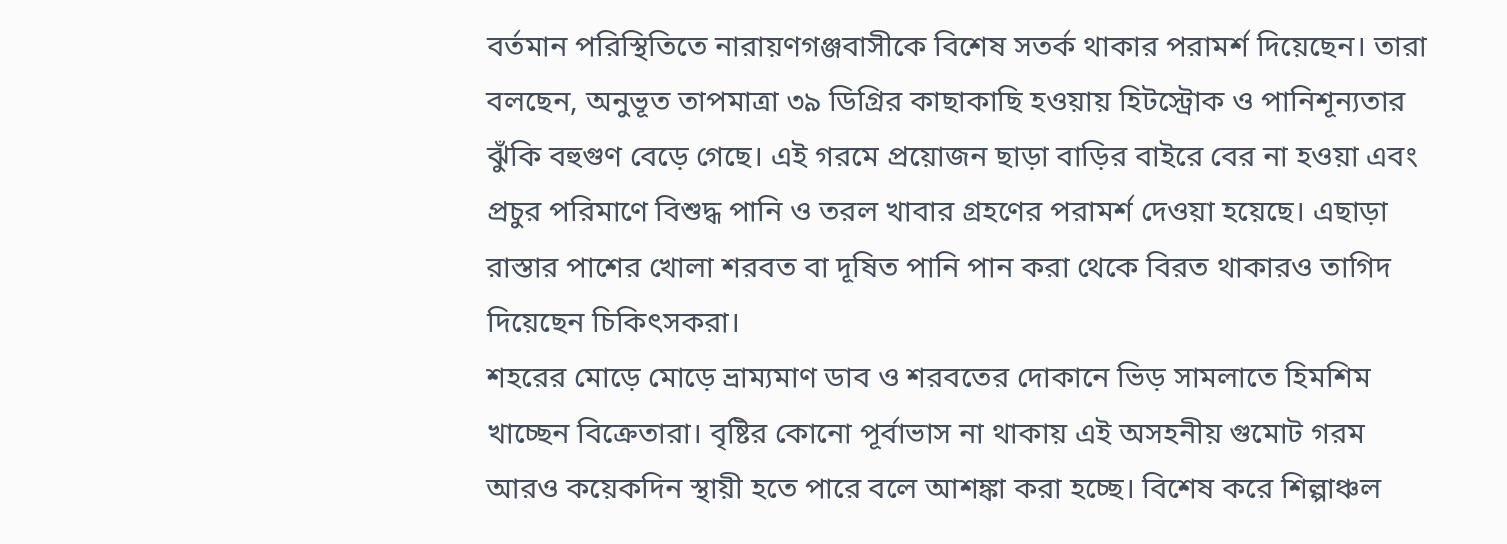বর্তমান পরিস্থিতিতে নারায়ণগঞ্জবাসীকে বিশেষ সতর্ক থাকার পরামর্শ দিয়েছেন। তারা বলছেন, অনুভূত তাপমাত্রা ৩৯ ডিগ্রির কাছাকাছি হওয়ায় হিটস্ট্রোক ও পানিশূন্যতার ঝুঁকি বহুগুণ বেড়ে গেছে। এই গরমে প্রয়োজন ছাড়া বাড়ির বাইরে বের না হওয়া এবং প্রচুর পরিমাণে বিশুদ্ধ পানি ও তরল খাবার গ্রহণের পরামর্শ দেওয়া হয়েছে। এছাড়া রাস্তার পাশের খোলা শরবত বা দূষিত পানি পান করা থেকে বিরত থাকারও তাগিদ দিয়েছেন চিকিৎসকরা।
শহরের মোড়ে মোড়ে ভ্রাম্যমাণ ডাব ও শরবতের দোকানে ভিড় সামলাতে হিমশিম খাচ্ছেন বিক্রেতারা। বৃষ্টির কোনো পূর্বাভাস না থাকায় এই অসহনীয় গুমোট গরম আরও কয়েকদিন স্থায়ী হতে পারে বলে আশঙ্কা করা হচ্ছে। বিশেষ করে শিল্পাঞ্চল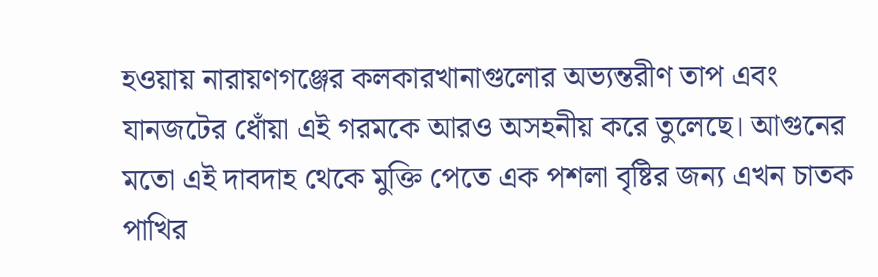হওয়ায় নারায়ণগঞ্জের কলকারখানাগুলোর অভ্যন্তরীণ তাপ এবং যানজটের ধোঁয়া এই গরমকে আরও অসহনীয় করে তুলেছে। আগুনের মতো এই দাবদাহ থেকে মুক্তি পেতে এক পশলা বৃষ্টির জন্য এখন চাতক পাখির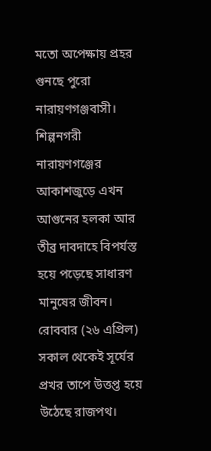মতো অপেক্ষায় প্রহর গুনছে পুরো নারায়ণগঞ্জবাসী।
শিল্পনগরী নারায়ণগঞ্জের আকাশজুড়ে এখন আগুনের হলকা আর তীব্র দাবদাহে বিপর্যস্ত হয়ে পড়েছে সাধারণ মানুষের জীবন। রোববার (২৬ এপ্রিল) সকাল থেকেই সূর্যের প্রখর তাপে উত্তপ্ত হয়ে উঠেছে রাজপথ।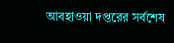আবহাওয়া দপ্তরের সর্বশেষ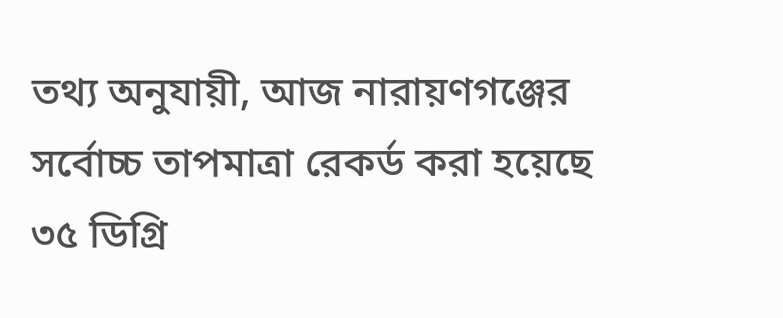তথ্য অনুযায়ী, আজ নারায়ণগঞ্জের সর্বোচ্চ তাপমাত্রা রেকর্ড করা হয়েছে ৩৫ ডিগ্রি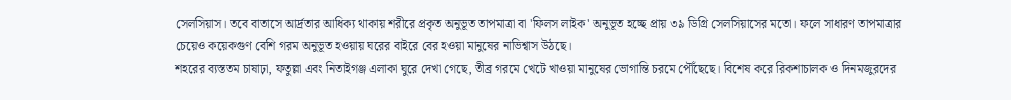সেলসিয়াস। তবে বাতাসে আর্দ্রতার আধিক্য থাকায় শরীরে প্রকৃত অনুভূত তাপমাত্রা বা 'ফিলস লাইক' অনুভূত হচ্ছে প্রায় ৩৯ ডিগ্রি সেলসিয়াসের মতো। ফলে সাধারণ তাপমাত্রার চেয়েও কয়েকগুণ বেশি গরম অনুভূত হওয়ায় ঘরের বাইরে বের হওয়া মানুষের নাভিশ্বাস উঠছে।
শহরের ব্যস্ততম চাষাঢ়া, ফতুল্লা এবং নিতাইগঞ্জ এলাকা ঘুরে দেখা গেছে, তীব্র গরমে খেটে খাওয়া মানুষের ভোগান্তি চরমে পৌঁছেছে। বিশেষ করে রিকশাচালক ও দিনমজুরদের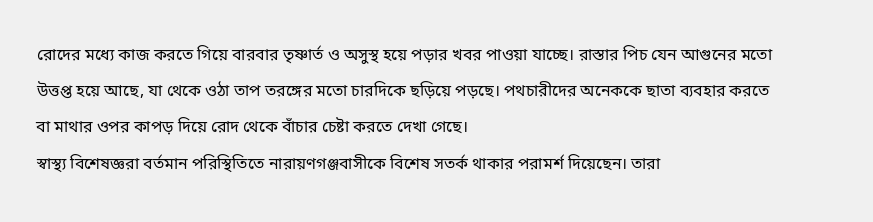রোদের মধ্যে কাজ করতে গিয়ে বারবার তৃষ্ণার্ত ও অসুস্থ হয়ে পড়ার খবর পাওয়া যাচ্ছে। রাস্তার পিচ যেন আগুনের মতো উত্তপ্ত হয়ে আছে, যা থেকে ওঠা তাপ তরঙ্গের মতো চারদিকে ছড়িয়ে পড়ছে। পথচারীদের অনেককে ছাতা ব্যবহার করতে বা মাথার ওপর কাপড় দিয়ে রোদ থেকে বাঁচার চেষ্টা করতে দেখা গেছে।
স্বাস্থ্য বিশেষজ্ঞরা বর্তমান পরিস্থিতিতে নারায়ণগঞ্জবাসীকে বিশেষ সতর্ক থাকার পরামর্শ দিয়েছেন। তারা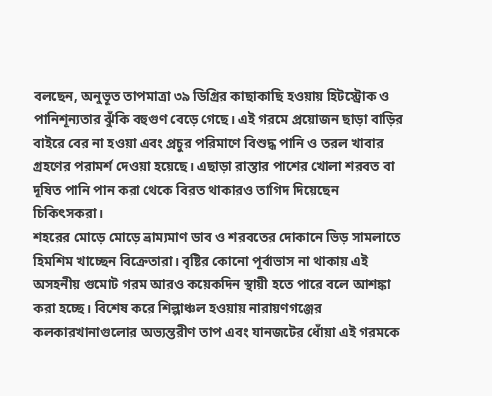বলছেন, অনুভূত তাপমাত্রা ৩৯ ডিগ্রির কাছাকাছি হওয়ায় হিটস্ট্রোক ও পানিশূন্যতার ঝুঁকি বহুগুণ বেড়ে গেছে। এই গরমে প্রয়োজন ছাড়া বাড়ির বাইরে বের না হওয়া এবং প্রচুর পরিমাণে বিশুদ্ধ পানি ও তরল খাবার গ্রহণের পরামর্শ দেওয়া হয়েছে। এছাড়া রাস্তার পাশের খোলা শরবত বা দূষিত পানি পান করা থেকে বিরত থাকারও তাগিদ দিয়েছেন চিকিৎসকরা।
শহরের মোড়ে মোড়ে ভ্রাম্যমাণ ডাব ও শরবতের দোকানে ভিড় সামলাতে হিমশিম খাচ্ছেন বিক্রেতারা। বৃষ্টির কোনো পূর্বাভাস না থাকায় এই অসহনীয় গুমোট গরম আরও কয়েকদিন স্থায়ী হতে পারে বলে আশঙ্কা করা হচ্ছে। বিশেষ করে শিল্পাঞ্চল হওয়ায় নারায়ণগঞ্জের কলকারখানাগুলোর অভ্যন্তরীণ তাপ এবং যানজটের ধোঁয়া এই গরমকে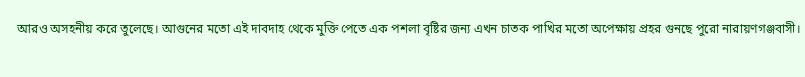আরও অসহনীয় করে তুলেছে। আগুনের মতো এই দাবদাহ থেকে মুক্তি পেতে এক পশলা বৃষ্টির জন্য এখন চাতক পাখির মতো অপেক্ষায় প্রহর গুনছে পুরো নারায়ণগঞ্জবাসী।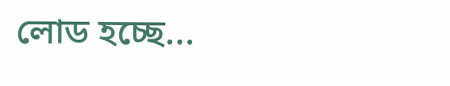লোড হচ্ছে...